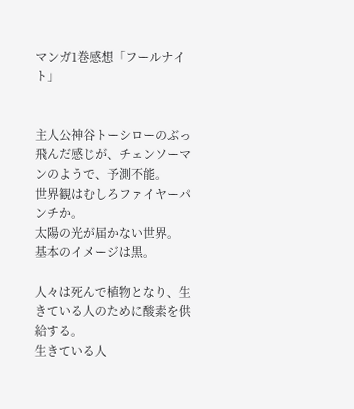マンガ1巻感想「フールナイト」


主人公神谷トーシローのぶっ飛んだ感じが、チェンソーマンのようで、予測不能。
世界観はむしろファイヤーパンチか。
太陽の光が届かない世界。
基本のイメージは黒。

人々は死んで植物となり、生きている人のために酸素を供給する。
生きている人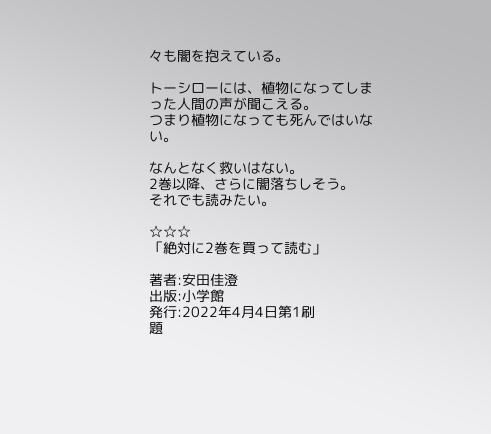々も闇を抱えている。

トーシローには、植物になってしまった人間の声が聞こえる。
つまり植物になっても死んではいない。

なんとなく救いはない。
2巻以降、さらに闇落ちしそう。
それでも読みたい。

☆☆☆
「絶対に2巻を買って読む」

著者:安田佳澄
出版:小学館
発行:2022年4月4日第1刷
題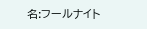名:フールナイト